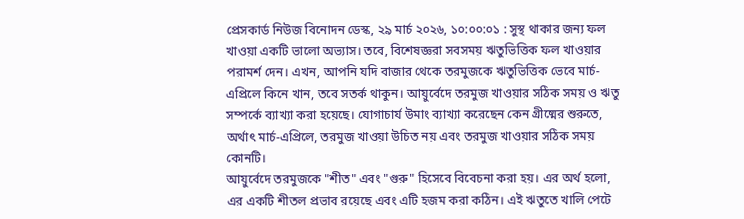প্রেসকার্ড নিউজ বিনোদন ডেস্ক, ২৯ মার্চ ২০২৬, ১০:০০:০১ : সুস্থ থাকার জন্য ফল খাওয়া একটি ভালো অভ্যাস। তবে, বিশেষজ্ঞরা সবসময় ঋতুভিত্তিক ফল খাওয়ার পরামর্শ দেন। এখন, আপনি যদি বাজার থেকে তরমুজকে ঋতুভিত্তিক ভেবে মার্চ-এপ্রিলে কিনে খান, তবে সতর্ক থাকুন। আয়ুর্বেদে তরমুজ খাওয়ার সঠিক সময় ও ঋতু সম্পর্কে ব্যাখ্যা করা হয়েছে। যোগাচার্য উমাং ব্যাখ্যা করেছেন কেন গ্রীষ্মের শুরুতে, অর্থাৎ মার্চ-এপ্রিলে, তরমুজ খাওয়া উচিত নয় এবং তরমুজ খাওয়ার সঠিক সময় কোনটি।
আয়ুর্বেদে তরমুজকে "শীত" এবং "গুরু" হিসেবে বিবেচনা করা হয়। এর অর্থ হলো, এর একটি শীতল প্রভাব রয়েছে এবং এটি হজম করা কঠিন। এই ঋতুতে খালি পেটে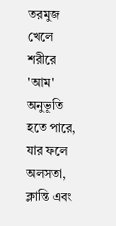তরমুজ খেলে শরীরে 'আম' অনুভূতি হতে পারে, যার ফলে অলসতা, ক্লান্তি এবং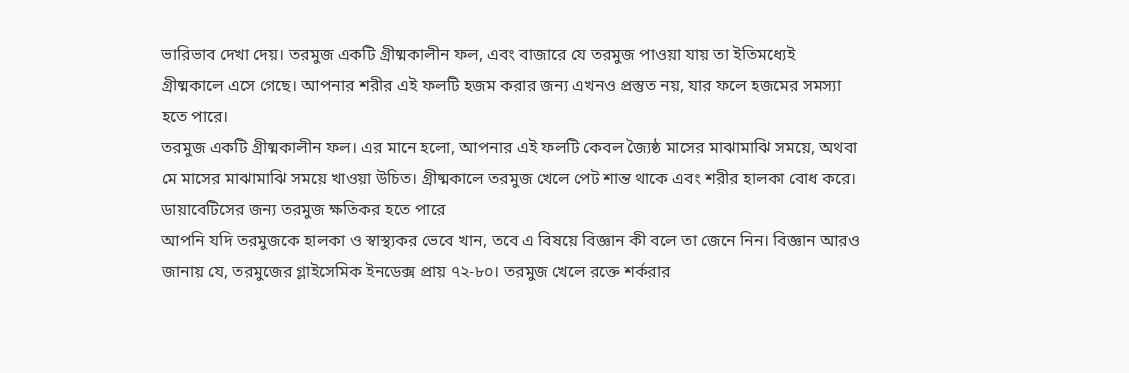ভারিভাব দেখা দেয়। তরমুজ একটি গ্রীষ্মকালীন ফল, এবং বাজারে যে তরমুজ পাওয়া যায় তা ইতিমধ্যেই গ্রীষ্মকালে এসে গেছে। আপনার শরীর এই ফলটি হজম করার জন্য এখনও প্রস্তুত নয়, যার ফলে হজমের সমস্যা হতে পারে।
তরমুজ একটি গ্রীষ্মকালীন ফল। এর মানে হলো, আপনার এই ফলটি কেবল জ্যৈষ্ঠ মাসের মাঝামাঝি সময়ে, অথবা মে মাসের মাঝামাঝি সময়ে খাওয়া উচিত। গ্রীষ্মকালে তরমুজ খেলে পেট শান্ত থাকে এবং শরীর হালকা বোধ করে।
ডায়াবেটিসের জন্য তরমুজ ক্ষতিকর হতে পারে
আপনি যদি তরমুজকে হালকা ও স্বাস্থ্যকর ভেবে খান, তবে এ বিষয়ে বিজ্ঞান কী বলে তা জেনে নিন। বিজ্ঞান আরও জানায় যে, তরমুজের গ্লাইসেমিক ইনডেক্স প্রায় ৭২-৮০। তরমুজ খেলে রক্তে শর্করার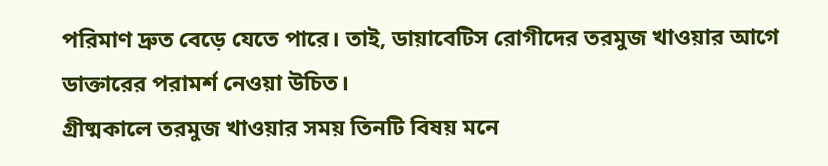পরিমাণ দ্রুত বেড়ে যেতে পারে। তাই, ডায়াবেটিস রোগীদের তরমুজ খাওয়ার আগে ডাক্তারের পরামর্শ নেওয়া উচিত।
গ্রীষ্মকালে তরমুজ খাওয়ার সময় তিনটি বিষয় মনে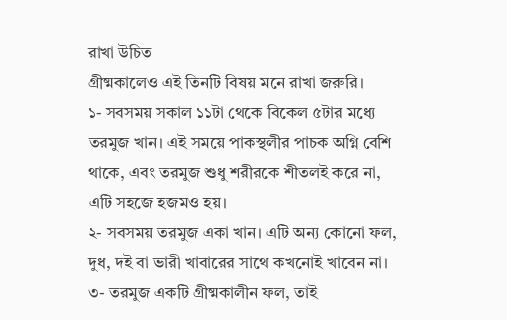রাখা উচিত
গ্রীষ্মকালেও এই তিনটি বিষয় মনে রাখা জরুরি।
১- সবসময় সকাল ১১টা থেকে বিকেল ৫টার মধ্যে তরমুজ খান। এই সময়ে পাকস্থলীর পাচক অগ্নি বেশি থাকে, এবং তরমুজ শুধু শরীরকে শীতলই করে না, এটি সহজে হজমও হয়।
২- সবসময় তরমুজ একা খান। এটি অন্য কোনো ফল, দুধ, দই বা ভারী খাবারের সাথে কখনোই খাবেন না।
৩- তরমুজ একটি গ্রীষ্মকালীন ফল, তাই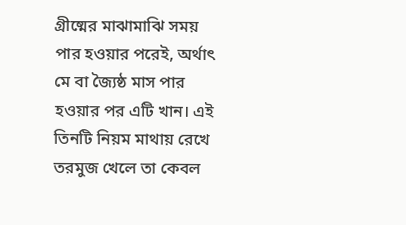গ্রীষ্মের মাঝামাঝি সময় পার হওয়ার পরেই, অর্থাৎ মে বা জ্যৈষ্ঠ মাস পার হওয়ার পর এটি খান। এই তিনটি নিয়ম মাথায় রেখে তরমুজ খেলে তা কেবল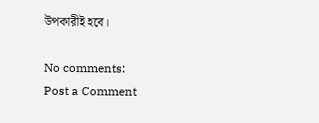উপকারীই হবে।

No comments:
Post a Comment